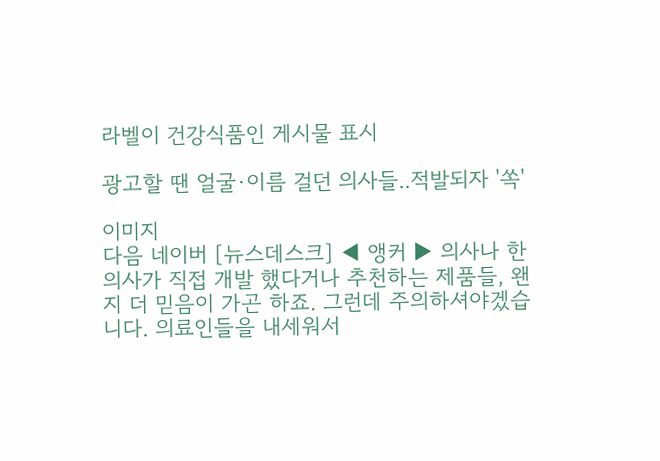라벨이 건강식품인 게시물 표시

광고할 땐 얼굴·이름 걸던 의사들..적발되자 '쏙'

이미지
다음 네이버 [뉴스데스크] ◀ 앵커 ▶ 의사나 한의사가 직접 개발 했다거나 추천하는 제품들, 왠지 더 믿음이 가곤 하죠. 그런데 주의하셔야겠습니다. 의료인들을 내세워서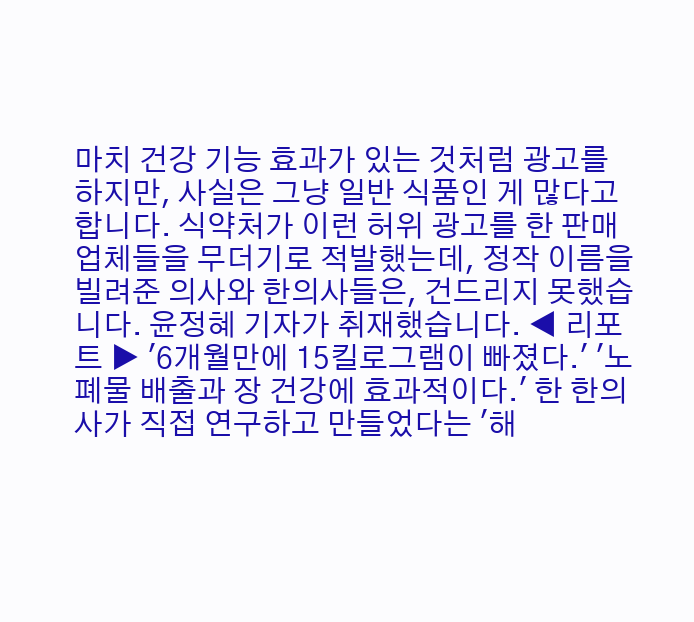마치 건강 기능 효과가 있는 것처럼 광고를 하지만, 사실은 그냥 일반 식품인 게 많다고 합니다. 식약처가 이런 허위 광고를 한 판매업체들을 무더기로 적발했는데, 정작 이름을 빌려준 의사와 한의사들은, 건드리지 못했습니다. 윤정혜 기자가 취재했습니다. ◀ 리포트 ▶ '6개월만에 15킬로그램이 빠졌다.' '노폐물 배출과 장 건강에 효과적이다.' 한 한의사가 직접 연구하고 만들었다는 '해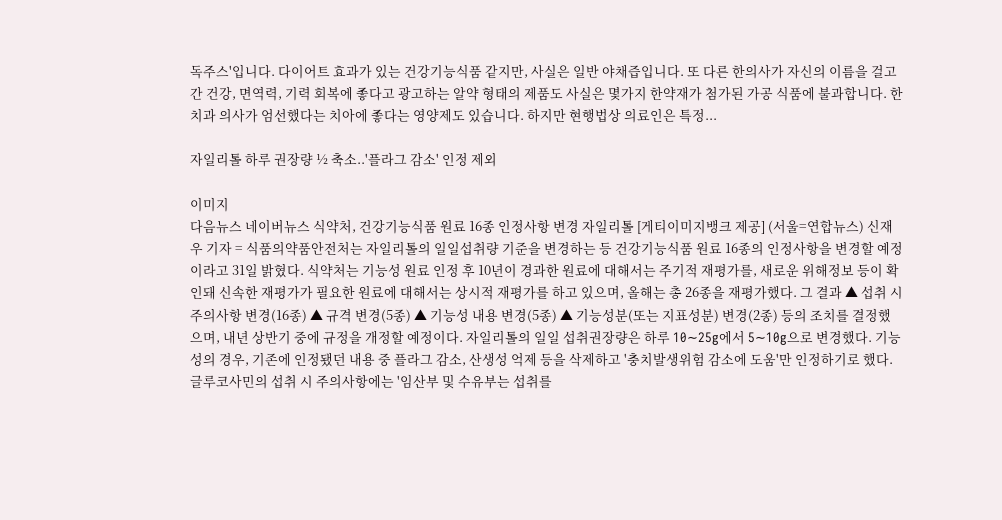독주스'입니다. 다이어트 효과가 있는 건강기능식품 같지만, 사실은 일반 야채즙입니다. 또 다른 한의사가 자신의 이름을 걸고 간 건강, 면역력, 기력 회복에 좋다고 광고하는 알약 형태의 제품도 사실은 몇가지 한약재가 첨가된 가공 식품에 불과합니다. 한 치과 의사가 엄선했다는 치아에 좋다는 영양제도 있습니다. 하지만 현행법상 의료인은 특정...

자일리톨 하루 권장량 ½ 축소..'플라그 감소' 인정 제외

이미지
다음뉴스 네이버뉴스 식약처, 건강기능식품 원료 16종 인정사항 변경 자일리톨 [게티이미지뱅크 제공] (서울=연합뉴스) 신재우 기자 = 식품의약품안전처는 자일리톨의 일일섭취량 기준을 변경하는 등 건강기능식품 원료 16종의 인정사항을 변경할 예정이라고 31일 밝혔다. 식약처는 기능성 원료 인정 후 10년이 경과한 원료에 대해서는 주기적 재평가를, 새로운 위해정보 등이 확인돼 신속한 재평가가 필요한 원료에 대해서는 상시적 재평가를 하고 있으며, 올해는 총 26종을 재평가했다. 그 결과 ▲ 섭취 시 주의사항 변경(16종) ▲ 규격 변경(5종) ▲ 기능성 내용 변경(5종) ▲ 기능성분(또는 지표성분) 변경(2종) 등의 조치를 결정했으며, 내년 상반기 중에 규정을 개정할 예정이다. 자일리톨의 일일 섭취권장량은 하루 10∼25g에서 5∼10g으로 변경했다. 기능성의 경우, 기존에 인정됐던 내용 중 플라그 감소, 산생성 억제 등을 삭제하고 '충치발생위험 감소에 도움'만 인정하기로 했다. 글루코사민의 섭취 시 주의사항에는 '임산부 및 수유부는 섭취를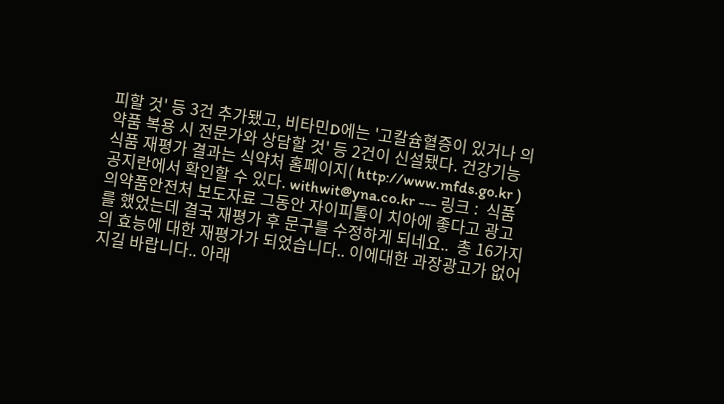피할 것' 등 3건 추가됐고, 비타민D에는 '고칼슘혈증이 있거나 의약품 복용 시 전문가와 상담할 것' 등 2건이 신설됐다. 건강기능식품 재평가 결과는 식약처 홈페이지( http://www.mfds.go.kr ) 공지란에서 확인할 수 있다. withwit@yna.co.kr --- 링크 :  식품의약품안전처 보도자료 그동안 자이피톨이 치아에 좋다고 광고를 했었는데 결국 재평가 후 문구를 수정하게 되네요..  총 16가지의 효능에 대한 재평가가 되었습니다.. 이에대한 과장광고가 없어지길 바랍니다.. 아래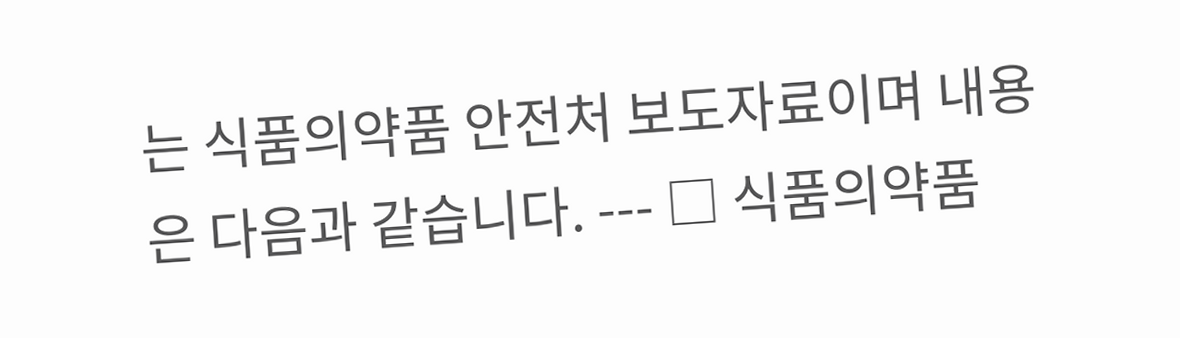는 식품의약품 안전처 보도자료이며 내용은 다음과 같습니다. --- □ 식품의약품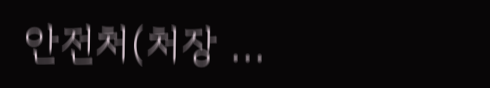안전처(처장 ...